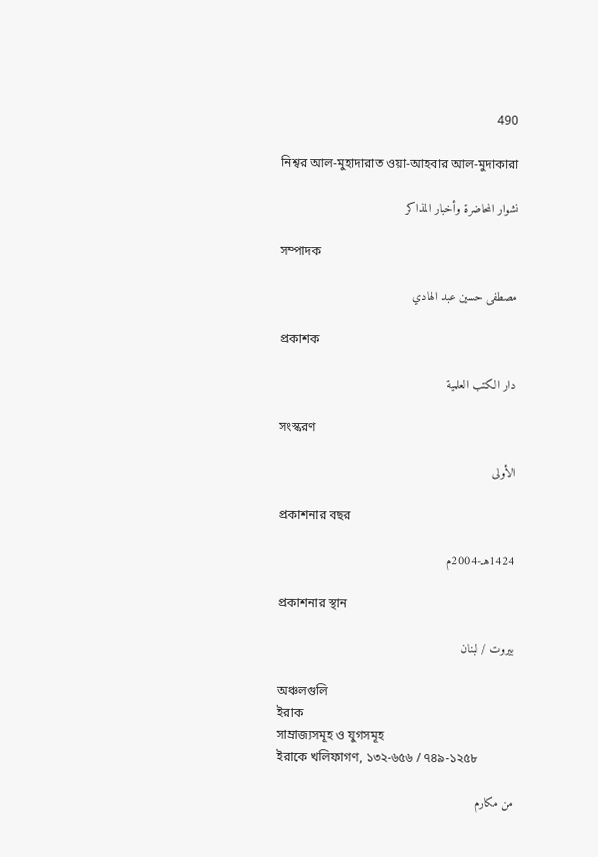490

নিশ্বর আল-মুহাদারাত ওয়া-আহবার আল-মুদাকারা

نشوار المحاضرة وأخبار المذاكر

সম্পাদক

مصطفى حسين عبد الهادي

প্রকাশক

دار الكتب العلمية

সংস্করণ

الأولى

প্রকাশনার বছর

1424هـ-2004م

প্রকাশনার স্থান

بيروت / لبنان

অঞ্চলগুলি
ইরাক
সাম্রাজ্যসমূহ ও যুগসমূহ
ইরাকে খলিফাগণ, ১৩২-৬৫৬ / ৭৪৯-১২৫৮

من مكارم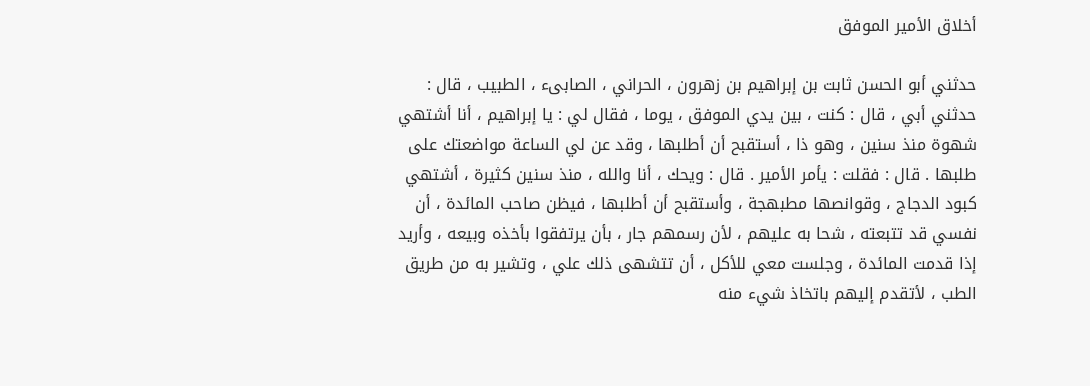أخلاق الأمير الموفق

حدثني أبو الحسن ثابت بن إبراهيم بن زهرون ، الحراني ، الصابىء ، الطبيب ، قال : حدثني أبي ، قال : كنت ، بين يدي الموفق ، يوما ، فقال لي : يا إبراهيم ، أنا أشتهي شهوة منذ سنين ، وهو ذا ، أستقبح أن أطلبها ، وقد عن لي الساعة مواضعتك على طلبها . قال : فقلت : يأمر الأمير . قال : ويحك ، أنا والله ، منذ سنين كثيرة ، أشتهي كبود الدجاج ، وقوانصها مطبهجة ، وأستقبح أن أطلبها ، فيظن صاحب المائدة ، أن نفسي قد تتبعته ، شحا به عليهم ، لأن رسمهم جار ، بأن يرتفقوا بأخذه وبيعه ، وأريد إذا قدمت المائدة ، وجلست معي للأكل ، أن تتشهى ذلك علي ، وتشير به من طريق الطب ، لأتقدم إليهم باتخاذ شيء منه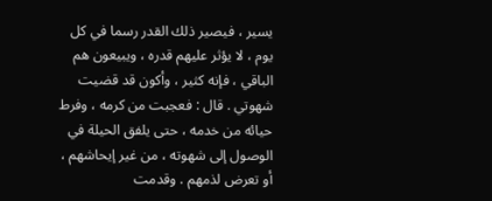يسير ، فيصير ذلك القدر رسما في كل يوم ، لا يؤثر عليهم قدره ، ويبيعون هم الباقي ، فإنه كثير ، وأكون قد قضيت شهوتي . قال : فعجبت من كرمه ، وفرط حيائه من خدمه ، حتى يلفق الحيلة في الوصول إلى شهوته ، من غير إيحاشهم ، أو تعرض لذمهم . وقدمت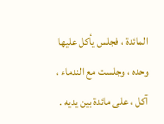المائدة ، فجلس يأكل عليها وحده ، وجلست مع الندماء ، آكل ، على مائدة بين يديه .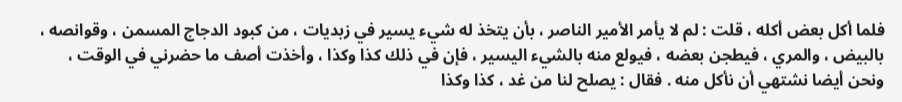فلما أكل بعض أكله ، قلت : لم لا يأمر الأمير الناصر ، بأن يتخذ له شيء يسير في زبديات ، من كبود الدجاج المسمن ، وقوانصه ، بالبيض ، والمري ، فيطجن بعضه ، فيولع منه بالشيء اليسير ، فإن في ذلك كذا وكذا ، وأخذت أصف ما حضرني في الوقت ، ونحن أيضا نشتهي أن نأكل منه . فقال : يصلح لنا من غد ، كذا وكذا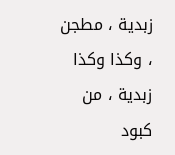زبدية ، مطجن ، وكذا وكذا زبدية ، من كبود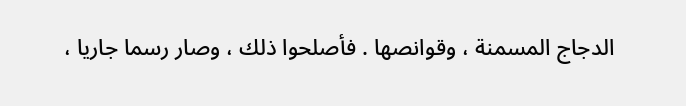الدجاج المسمنة ، وقوانصها . فأصلحوا ذلك ، وصار رسما جاريا ،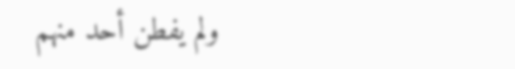ولم يفطن أحد منهم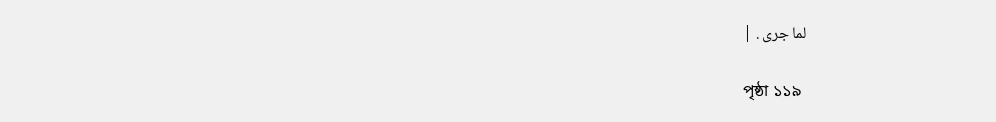لما جرى . |

পৃষ্ঠা ১১৯